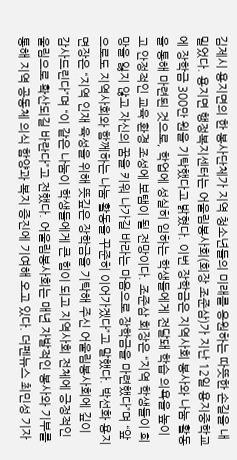김제시 용지면의 한 봉사단체가 지역 청소년들의 미래를 응원하는 따뜻한 손길을 내밀었다. 용지면 행정복지센터는 어울림봉사회(회장 조준삼)가 지난 12일 용지중학교에 장학금 300만 원을 기탁했다고 밝혔다. 이번 장학금은 지역사회 봉사와 나눔 활동을 통해 마련된 것으로, 학업에 성실히 임하는 학생들에게 전달돼 학습 의욕을 높이고 안정적인 교육 환경 조성에 보탬이 될 전망이다. 조준삼 회장은 “지역 학생들이 희망을 잃지 않고 자신의 꿈을 키워 나가길 바라는 마음으로 장학금을 마련했다”며 “앞으로도 지역사회와 함께하는 나눔 활동을 꾸준히 이어가겠다”고 말했다. 박선화 용지면장은 “지역 인재 육성을 위해 뜻깊은 장학금을 기탁해 주신 어울림봉사회에 깊이 감사드린다”며 “이 같은 나눔이 학생들에게 큰 힘이 되고 지역사회 전체에 긍정적인 울림으로 확산되길 바란다”고 전했다. 어울림봉사회는 매년 자발적인 봉사와 기부를 통해 지역 공동체 의식 함양과 복지 증진에 기여해 오고 있다. 더펜뉴스 최민성 기자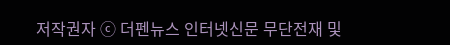저작권자 ⓒ 더펜뉴스 인터넷신문 무단전재 및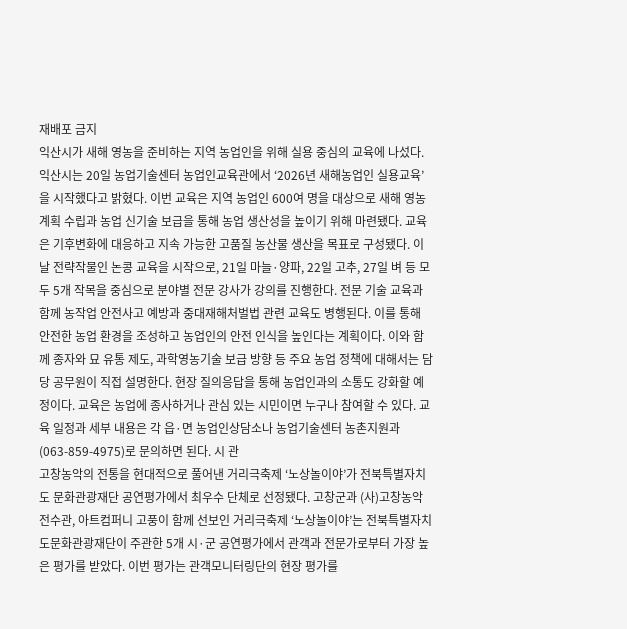재배포 금지
익산시가 새해 영농을 준비하는 지역 농업인을 위해 실용 중심의 교육에 나섰다. 익산시는 20일 농업기술센터 농업인교육관에서 ‘2026년 새해농업인 실용교육’을 시작했다고 밝혔다. 이번 교육은 지역 농업인 600여 명을 대상으로 새해 영농계획 수립과 농업 신기술 보급을 통해 농업 생산성을 높이기 위해 마련됐다. 교육은 기후변화에 대응하고 지속 가능한 고품질 농산물 생산을 목표로 구성됐다. 이날 전략작물인 논콩 교육을 시작으로, 21일 마늘·양파, 22일 고추, 27일 벼 등 모두 5개 작목을 중심으로 분야별 전문 강사가 강의를 진행한다. 전문 기술 교육과 함께 농작업 안전사고 예방과 중대재해처벌법 관련 교육도 병행된다. 이를 통해 안전한 농업 환경을 조성하고 농업인의 안전 인식을 높인다는 계획이다. 이와 함께 종자와 묘 유통 제도, 과학영농기술 보급 방향 등 주요 농업 정책에 대해서는 담당 공무원이 직접 설명한다. 현장 질의응답을 통해 농업인과의 소통도 강화할 예정이다. 교육은 농업에 종사하거나 관심 있는 시민이면 누구나 참여할 수 있다. 교육 일정과 세부 내용은 각 읍·면 농업인상담소나 농업기술센터 농촌지원과(063-859-4975)로 문의하면 된다. 시 관
고창농악의 전통을 현대적으로 풀어낸 거리극축제 ‘노상놀이야’가 전북특별자치도 문화관광재단 공연평가에서 최우수 단체로 선정됐다. 고창군과 (사)고창농악전수관, 아트컴퍼니 고풍이 함께 선보인 거리극축제 ‘노상놀이야’는 전북특별자치도문화관광재단이 주관한 5개 시·군 공연평가에서 관객과 전문가로부터 가장 높은 평가를 받았다. 이번 평가는 관객모니터링단의 현장 평가를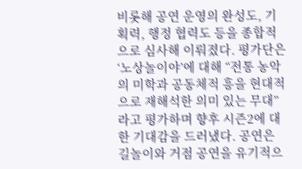비롯해 공연 운영의 완성도, 기획력, 행정 협력도 등을 종합적으로 심사해 이뤄졌다. 평가단은 ‘노상놀이야’에 대해 “전통 농악의 미학과 공동체적 흥을 현대적으로 재해석한 의미 있는 무대”라고 평가하며 향후 시즌2에 대한 기대감을 드러냈다. 공연은 길놀이와 거점 공연을 유기적으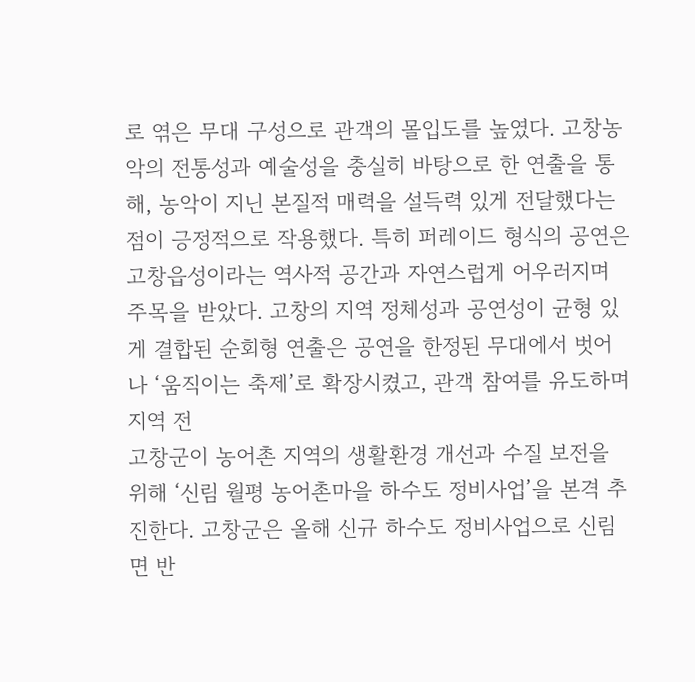로 엮은 무대 구성으로 관객의 몰입도를 높였다. 고창농악의 전통성과 예술성을 충실히 바탕으로 한 연출을 통해, 농악이 지닌 본질적 매력을 설득력 있게 전달했다는 점이 긍정적으로 작용했다. 특히 퍼레이드 형식의 공연은 고창읍성이라는 역사적 공간과 자연스럽게 어우러지며 주목을 받았다. 고창의 지역 정체성과 공연성이 균형 있게 결합된 순회형 연출은 공연을 한정된 무대에서 벗어나 ‘움직이는 축제’로 확장시켰고, 관객 참여를 유도하며 지역 전
고창군이 농어촌 지역의 생활환경 개선과 수질 보전을 위해 ‘신림 월평 농어촌마을 하수도 정비사업’을 본격 추진한다. 고창군은 올해 신규 하수도 정비사업으로 신림면 반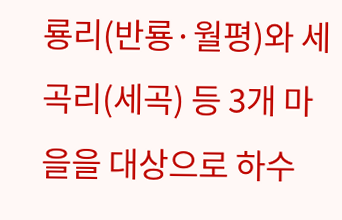룡리(반룡·월평)와 세곡리(세곡) 등 3개 마을을 대상으로 하수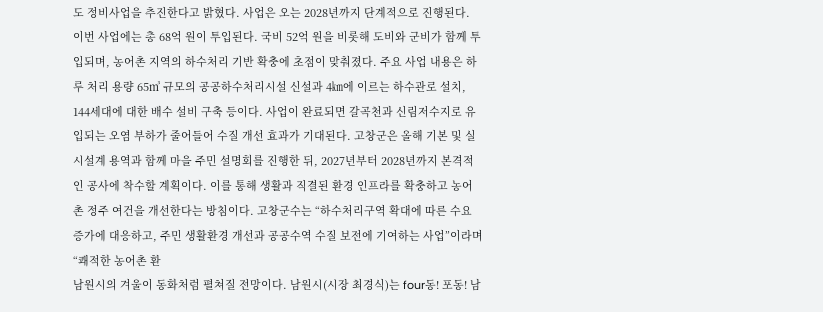도 정비사업을 추진한다고 밝혔다. 사업은 오는 2028년까지 단계적으로 진행된다. 이번 사업에는 총 68억 원이 투입된다. 국비 52억 원을 비롯해 도비와 군비가 함께 투입되며, 농어촌 지역의 하수처리 기반 확충에 초점이 맞춰졌다. 주요 사업 내용은 하루 처리 용량 65㎥ 규모의 공공하수처리시설 신설과 4㎞에 이르는 하수관로 설치, 144세대에 대한 배수 설비 구축 등이다. 사업이 완료되면 갈곡천과 신림저수지로 유입되는 오염 부하가 줄어들어 수질 개선 효과가 기대된다. 고창군은 올해 기본 및 실시설계 용역과 함께 마을 주민 설명회를 진행한 뒤, 2027년부터 2028년까지 본격적인 공사에 착수할 계획이다. 이를 통해 생활과 직결된 환경 인프라를 확충하고 농어촌 정주 여건을 개선한다는 방침이다. 고창군수는 “하수처리구역 확대에 따른 수요 증가에 대응하고, 주민 생활환경 개선과 공공수역 수질 보전에 기여하는 사업”이라며 “쾌적한 농어촌 환
남원시의 겨울이 동화처럼 펼쳐질 전망이다. 남원시(시장 최경식)는 four동! 포동! 남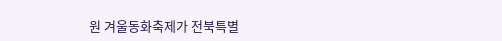원 겨울동화축제가 전북특별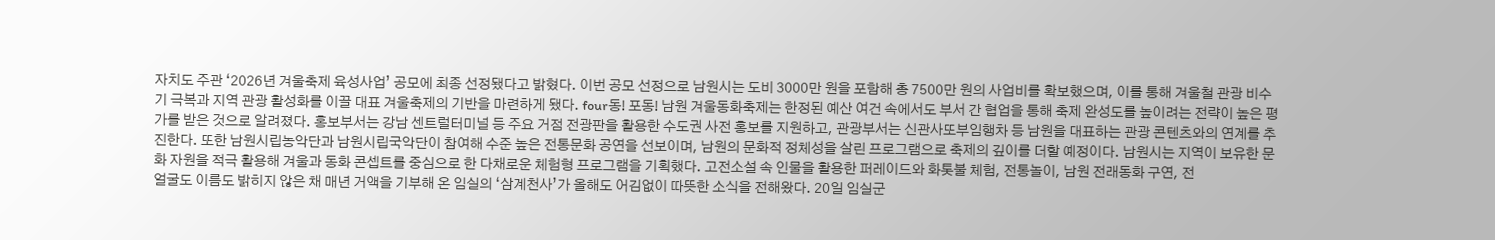자치도 주관 ‘2026년 겨울축제 육성사업’ 공모에 최종 선정됐다고 밝혔다. 이번 공모 선정으로 남원시는 도비 3000만 원을 포함해 총 7500만 원의 사업비를 확보했으며, 이를 통해 겨울철 관광 비수기 극복과 지역 관광 활성화를 이끌 대표 겨울축제의 기반을 마련하게 됐다. four동! 포동! 남원 겨울동화축제는 한정된 예산 여건 속에서도 부서 간 협업을 통해 축제 완성도를 높이려는 전략이 높은 평가를 받은 것으로 알려졌다. 홍보부서는 강남 센트럴터미널 등 주요 거점 전광판을 활용한 수도권 사전 홍보를 지원하고, 관광부서는 신관사또부임행차 등 남원을 대표하는 관광 콘텐츠와의 연계를 추진한다. 또한 남원시립농악단과 남원시립국악단이 참여해 수준 높은 전통문화 공연을 선보이며, 남원의 문화적 정체성을 살린 프로그램으로 축제의 깊이를 더할 예정이다. 남원시는 지역이 보유한 문화 자원을 적극 활용해 겨울과 동화 콘셉트를 중심으로 한 다채로운 체험형 프로그램을 기획했다. 고전소설 속 인물을 활용한 퍼레이드와 화톳불 체험, 전통놀이, 남원 전래동화 구연, 전
얼굴도 이름도 밝히지 않은 채 매년 거액을 기부해 온 임실의 ‘삼계천사’가 올해도 어김없이 따뜻한 소식을 전해왔다. 20일 임실군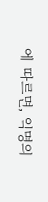에 따르면, 익명의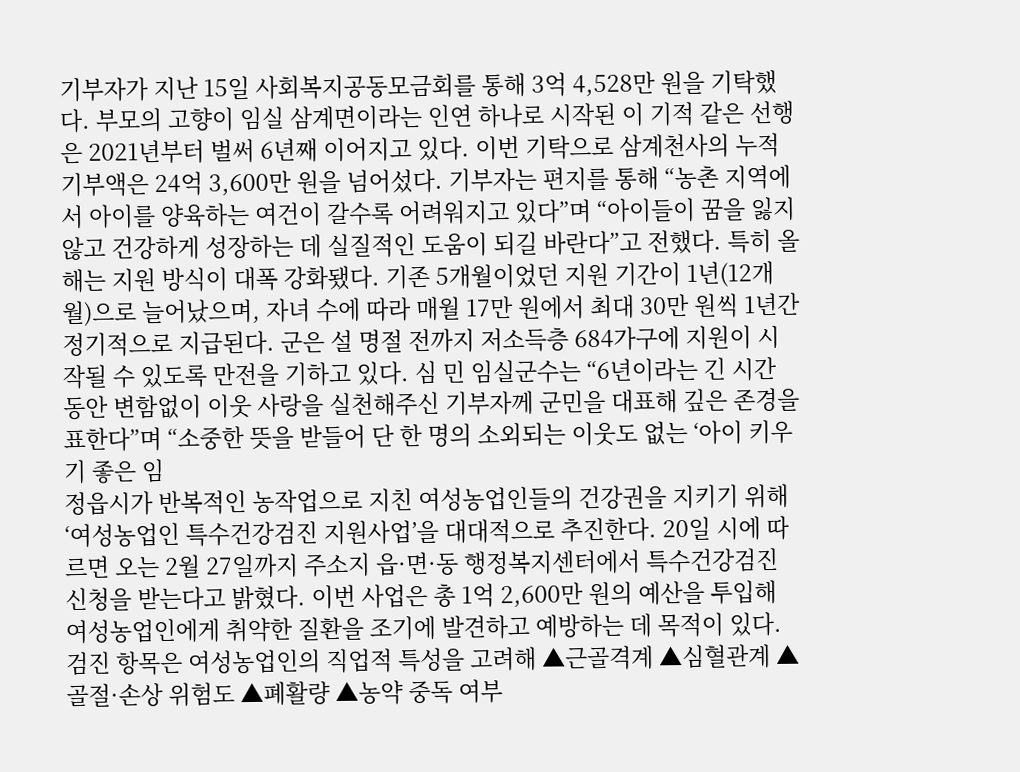기부자가 지난 15일 사회복지공동모금회를 통해 3억 4,528만 원을 기탁했다. 부모의 고향이 임실 삼계면이라는 인연 하나로 시작된 이 기적 같은 선행은 2021년부터 벌써 6년째 이어지고 있다. 이번 기탁으로 삼계천사의 누적 기부액은 24억 3,600만 원을 넘어섰다. 기부자는 편지를 통해 “농촌 지역에서 아이를 양육하는 여건이 갈수록 어려워지고 있다”며 “아이들이 꿈을 잃지 않고 건강하게 성장하는 데 실질적인 도움이 되길 바란다”고 전했다. 특히 올해는 지원 방식이 대폭 강화됐다. 기존 5개월이었던 지원 기간이 1년(12개월)으로 늘어났으며, 자녀 수에 따라 매월 17만 원에서 최대 30만 원씩 1년간 정기적으로 지급된다. 군은 설 명절 전까지 저소득층 684가구에 지원이 시작될 수 있도록 만전을 기하고 있다. 심 민 임실군수는 “6년이라는 긴 시간 동안 변함없이 이웃 사랑을 실천해주신 기부자께 군민을 대표해 깊은 존경을 표한다”며 “소중한 뜻을 받들어 단 한 명의 소외되는 이웃도 없는 ‘아이 키우기 좋은 임
정읍시가 반복적인 농작업으로 지친 여성농업인들의 건강권을 지키기 위해 ‘여성농업인 특수건강검진 지원사업’을 대대적으로 추진한다. 20일 시에 따르면 오는 2월 27일까지 주소지 읍·면·동 행정복지센터에서 특수건강검진 신청을 받는다고 밝혔다. 이번 사업은 총 1억 2,600만 원의 예산을 투입해 여성농업인에게 취약한 질환을 조기에 발견하고 예방하는 데 목적이 있다. 검진 항목은 여성농업인의 직업적 특성을 고려해 ▲근골격계 ▲심혈관계 ▲골절·손상 위험도 ▲폐활량 ▲농약 중독 여부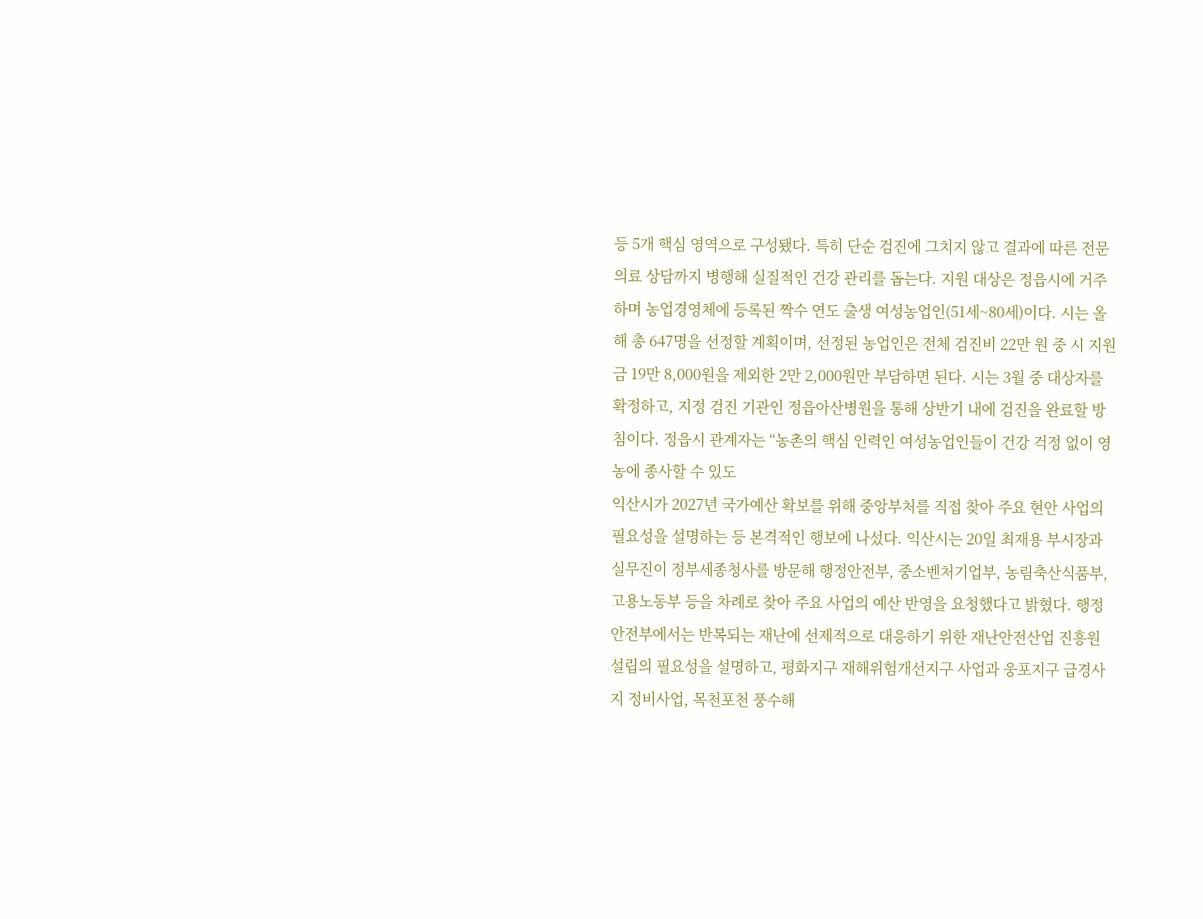등 5개 핵심 영역으로 구성됐다. 특히 단순 검진에 그치지 않고 결과에 따른 전문 의료 상담까지 병행해 실질적인 건강 관리를 돕는다. 지원 대상은 정읍시에 거주하며 농업경영체에 등록된 짝수 연도 출생 여성농업인(51세~80세)이다. 시는 올해 총 647명을 선정할 계획이며, 선정된 농업인은 전체 검진비 22만 원 중 시 지원금 19만 8,000원을 제외한 2만 2,000원만 부담하면 된다. 시는 3월 중 대상자를 확정하고, 지정 검진 기관인 정읍아산병원을 통해 상반기 내에 검진을 완료할 방침이다. 정읍시 관계자는 “농촌의 핵심 인력인 여성농업인들이 건강 걱정 없이 영농에 종사할 수 있도
익산시가 2027년 국가예산 확보를 위해 중앙부처를 직접 찾아 주요 현안 사업의 필요성을 설명하는 등 본격적인 행보에 나섰다. 익산시는 20일 최재용 부시장과 실무진이 정부세종청사를 방문해 행정안전부, 중소벤처기업부, 농림축산식품부, 고용노동부 등을 차례로 찾아 주요 사업의 예산 반영을 요청했다고 밝혔다. 행정안전부에서는 반복되는 재난에 선제적으로 대응하기 위한 재난안전산업 진흥원 설립의 필요성을 설명하고, 평화지구 재해위험개선지구 사업과 웅포지구 급경사지 정비사업, 목천포천 풍수해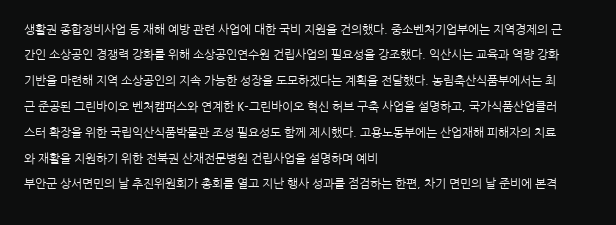생활권 종합정비사업 등 재해 예방 관련 사업에 대한 국비 지원을 건의했다. 중소벤처기업부에는 지역경제의 근간인 소상공인 경쟁력 강화를 위해 소상공인연수원 건립사업의 필요성을 강조했다. 익산시는 교육과 역량 강화 기반을 마련해 지역 소상공인의 지속 가능한 성장을 도모하겠다는 계획을 전달했다. 농림축산식품부에서는 최근 준공된 그린바이오 벤처캠퍼스와 연계한 K-그린바이오 혁신 허브 구축 사업을 설명하고, 국가식품산업클러스터 확장을 위한 국립익산식품박물관 조성 필요성도 함께 제시했다. 고용노동부에는 산업재해 피해자의 치료와 재활을 지원하기 위한 전북권 산재전문병원 건립사업을 설명하며 예비
부안군 상서면민의 날 추진위원회가 총회를 열고 지난 행사 성과를 점검하는 한편, 차기 면민의 날 준비에 본격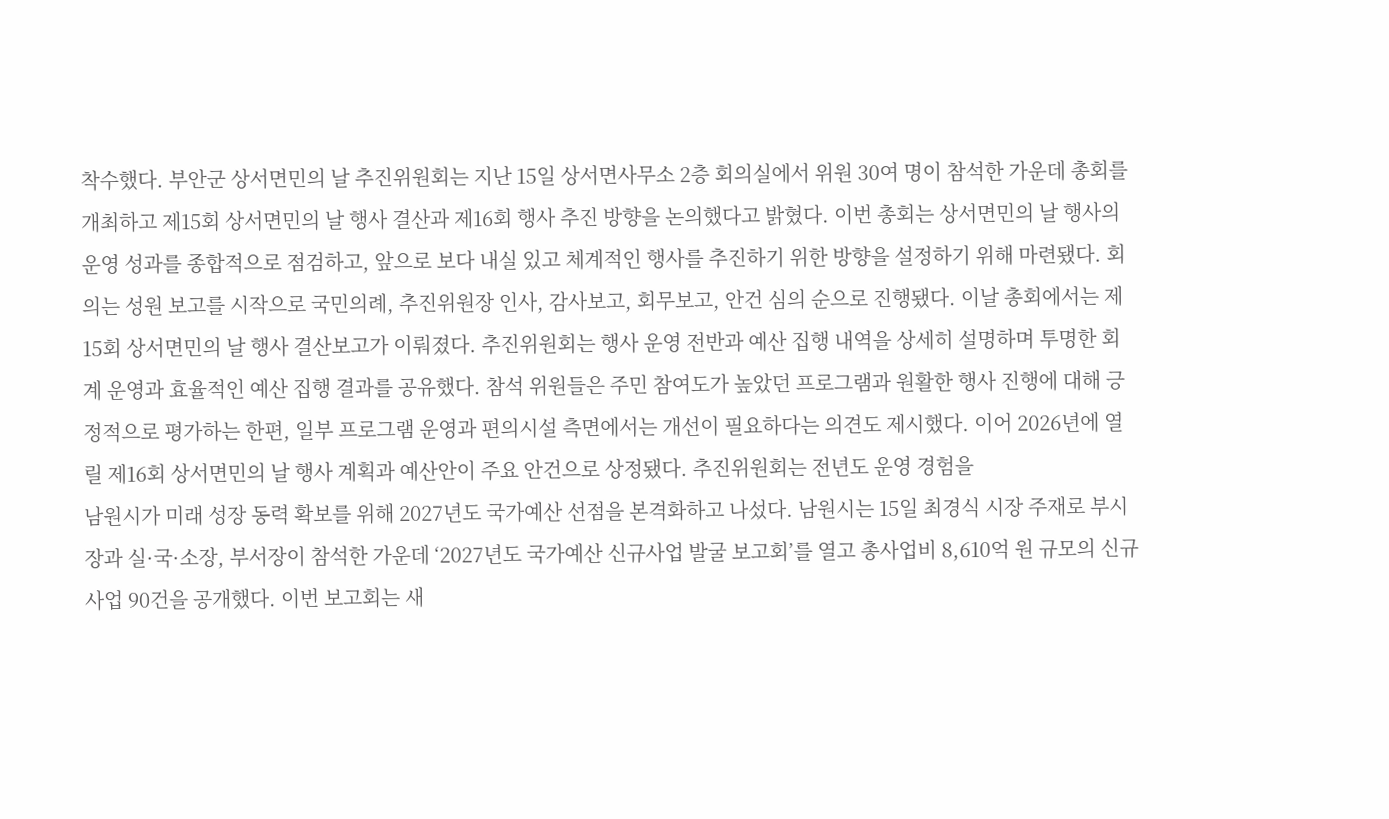착수했다. 부안군 상서면민의 날 추진위원회는 지난 15일 상서면사무소 2층 회의실에서 위원 30여 명이 참석한 가운데 총회를 개최하고 제15회 상서면민의 날 행사 결산과 제16회 행사 추진 방향을 논의했다고 밝혔다. 이번 총회는 상서면민의 날 행사의 운영 성과를 종합적으로 점검하고, 앞으로 보다 내실 있고 체계적인 행사를 추진하기 위한 방향을 설정하기 위해 마련됐다. 회의는 성원 보고를 시작으로 국민의례, 추진위원장 인사, 감사보고, 회무보고, 안건 심의 순으로 진행됐다. 이날 총회에서는 제15회 상서면민의 날 행사 결산보고가 이뤄졌다. 추진위원회는 행사 운영 전반과 예산 집행 내역을 상세히 설명하며 투명한 회계 운영과 효율적인 예산 집행 결과를 공유했다. 참석 위원들은 주민 참여도가 높았던 프로그램과 원활한 행사 진행에 대해 긍정적으로 평가하는 한편, 일부 프로그램 운영과 편의시설 측면에서는 개선이 필요하다는 의견도 제시했다. 이어 2026년에 열릴 제16회 상서면민의 날 행사 계획과 예산안이 주요 안건으로 상정됐다. 추진위원회는 전년도 운영 경험을
남원시가 미래 성장 동력 확보를 위해 2027년도 국가예산 선점을 본격화하고 나섰다. 남원시는 15일 최경식 시장 주재로 부시장과 실·국·소장, 부서장이 참석한 가운데 ‘2027년도 국가예산 신규사업 발굴 보고회’를 열고 총사업비 8,610억 원 규모의 신규사업 90건을 공개했다. 이번 보고회는 새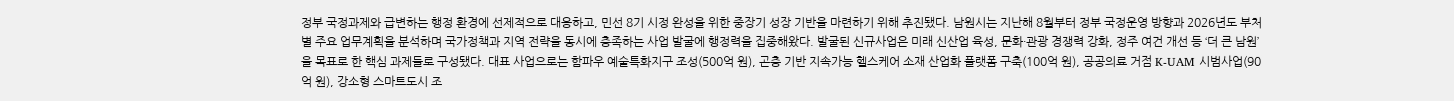정부 국정과제와 급변하는 행정 환경에 선제적으로 대응하고, 민선 8기 시정 완성을 위한 중장기 성장 기반을 마련하기 위해 추진됐다. 남원시는 지난해 8월부터 정부 국정운영 방향과 2026년도 부처별 주요 업무계획을 분석하며 국가정책과 지역 전략을 동시에 충족하는 사업 발굴에 행정력을 집중해왔다. 발굴된 신규사업은 미래 신산업 육성, 문화·관광 경쟁력 강화, 정주 여건 개선 등 ‘더 큰 남원’을 목표로 한 핵심 과제들로 구성됐다. 대표 사업으로는 함파우 예술특화지구 조성(500억 원), 곤충 기반 지속가능 헬스케어 소재 산업화 플랫폼 구축(100억 원), 공공의료 거점 K-UAM 시범사업(90억 원), 강소형 스마트도시 조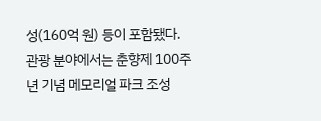성(160억 원) 등이 포함됐다. 관광 분야에서는 춘향제 100주년 기념 메모리얼 파크 조성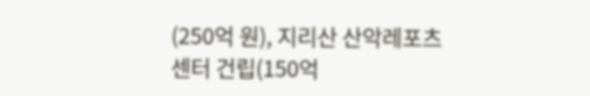(250억 원), 지리산 산악레포츠센터 건립(150억